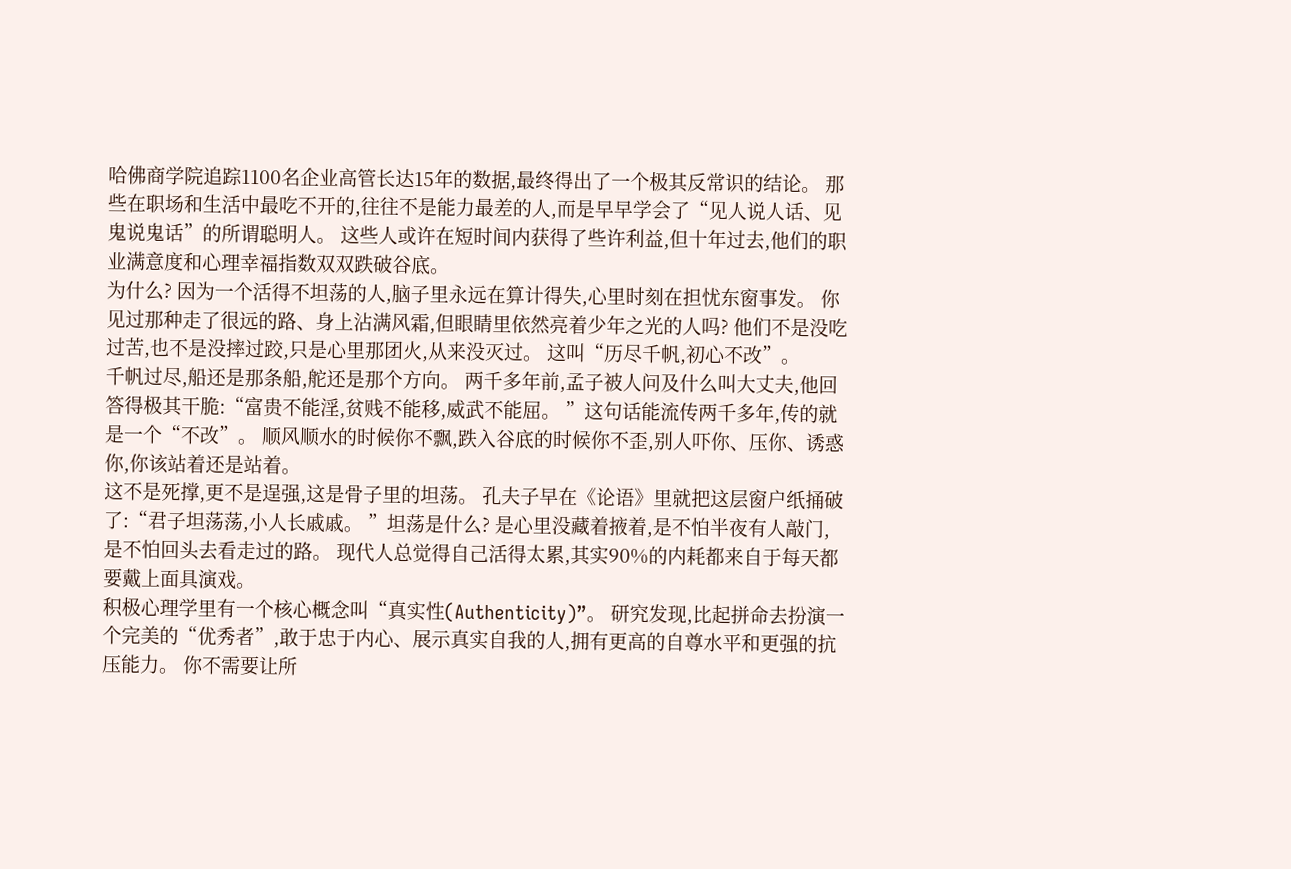哈佛商学院追踪1100名企业高管长达15年的数据,最终得出了一个极其反常识的结论。 那些在职场和生活中最吃不开的,往往不是能力最差的人,而是早早学会了“见人说人话、见鬼说鬼话”的所谓聪明人。 这些人或许在短时间内获得了些许利益,但十年过去,他们的职业满意度和心理幸福指数双双跌破谷底。
为什么? 因为一个活得不坦荡的人,脑子里永远在算计得失,心里时刻在担忧东窗事发。 你见过那种走了很远的路、身上沾满风霜,但眼睛里依然亮着少年之光的人吗? 他们不是没吃过苦,也不是没摔过跤,只是心里那团火,从来没灭过。 这叫“历尽千帆,初心不改”。
千帆过尽,船还是那条船,舵还是那个方向。 两千多年前,孟子被人问及什么叫大丈夫,他回答得极其干脆:“富贵不能淫,贫贱不能移,威武不能屈。 ”这句话能流传两千多年,传的就是一个“不改”。 顺风顺水的时候你不飘,跌入谷底的时候你不歪,别人吓你、压你、诱惑你,你该站着还是站着。
这不是死撑,更不是逞强,这是骨子里的坦荡。 孔夫子早在《论语》里就把这层窗户纸捅破了:“君子坦荡荡,小人长戚戚。 ”坦荡是什么? 是心里没藏着掖着,是不怕半夜有人敲门,是不怕回头去看走过的路。 现代人总觉得自己活得太累,其实90%的内耗都来自于每天都要戴上面具演戏。
积极心理学里有一个核心概念叫“真实性(Authenticity)”。 研究发现,比起拼命去扮演一个完美的“优秀者”,敢于忠于内心、展示真实自我的人,拥有更高的自尊水平和更强的抗压能力。 你不需要让所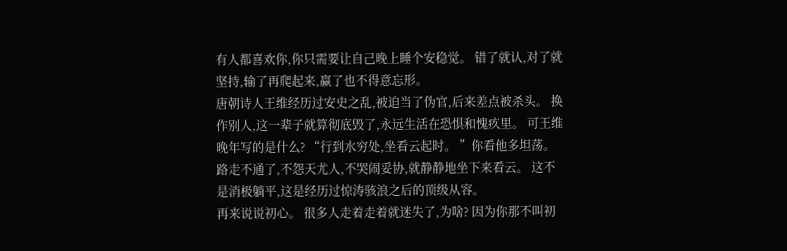有人都喜欢你,你只需要让自己晚上睡个安稳觉。 错了就认,对了就坚持,输了再爬起来,赢了也不得意忘形。
唐朝诗人王维经历过安史之乱,被迫当了伪官,后来差点被杀头。 换作别人,这一辈子就算彻底毁了,永远生活在恐惧和愧疚里。 可王维晚年写的是什么? “行到水穷处,坐看云起时。 ”你看他多坦荡。 路走不通了,不怨天尤人,不哭闹妥协,就静静地坐下来看云。 这不是消极躺平,这是经历过惊涛骇浪之后的顶级从容。
再来说说初心。 很多人走着走着就迷失了,为啥? 因为你那不叫初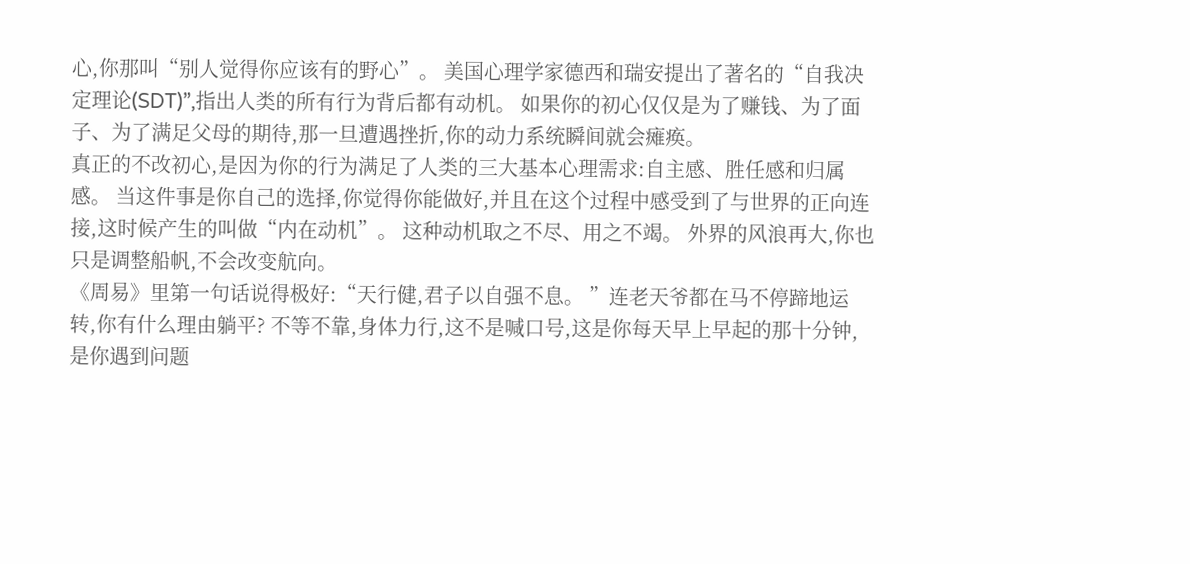心,你那叫“别人觉得你应该有的野心”。 美国心理学家德西和瑞安提出了著名的“自我决定理论(SDT)”,指出人类的所有行为背后都有动机。 如果你的初心仅仅是为了赚钱、为了面子、为了满足父母的期待,那一旦遭遇挫折,你的动力系统瞬间就会瘫痪。
真正的不改初心,是因为你的行为满足了人类的三大基本心理需求:自主感、胜任感和归属感。 当这件事是你自己的选择,你觉得你能做好,并且在这个过程中感受到了与世界的正向连接,这时候产生的叫做“内在动机”。 这种动机取之不尽、用之不竭。 外界的风浪再大,你也只是调整船帆,不会改变航向。
《周易》里第一句话说得极好:“天行健,君子以自强不息。 ”连老天爷都在马不停蹄地运转,你有什么理由躺平? 不等不靠,身体力行,这不是喊口号,这是你每天早上早起的那十分钟,是你遇到问题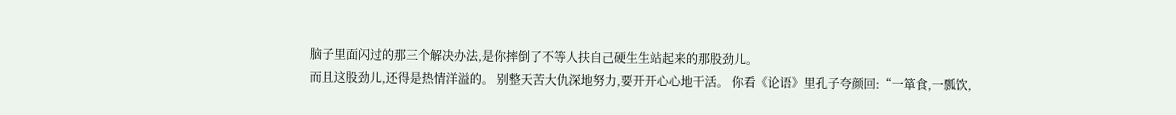脑子里面闪过的那三个解决办法,是你摔倒了不等人扶自己硬生生站起来的那股劲儿。
而且这股劲儿,还得是热情洋溢的。 别整天苦大仇深地努力,要开开心心地干活。 你看《论语》里孔子夸颜回:“一箪食,一瓢饮,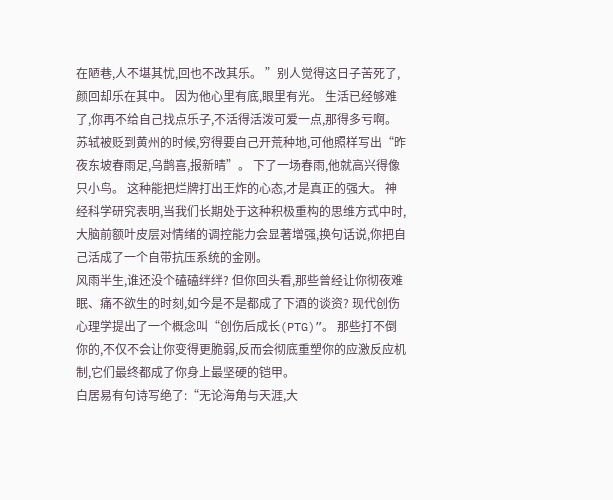在陋巷,人不堪其忧,回也不改其乐。 ”别人觉得这日子苦死了,颜回却乐在其中。 因为他心里有底,眼里有光。 生活已经够难了,你再不给自己找点乐子,不活得活泼可爱一点,那得多亏啊。
苏轼被贬到黄州的时候,穷得要自己开荒种地,可他照样写出“昨夜东坡春雨足,乌鹊喜,报新晴”。 下了一场春雨,他就高兴得像只小鸟。 这种能把烂牌打出王炸的心态,才是真正的强大。 神经科学研究表明,当我们长期处于这种积极重构的思维方式中时,大脑前额叶皮层对情绪的调控能力会显著增强,换句话说,你把自己活成了一个自带抗压系统的金刚。
风雨半生,谁还没个磕磕绊绊? 但你回头看,那些曾经让你彻夜难眠、痛不欲生的时刻,如今是不是都成了下酒的谈资? 现代创伤心理学提出了一个概念叫“创伤后成长(PTG)”。 那些打不倒你的,不仅不会让你变得更脆弱,反而会彻底重塑你的应激反应机制,它们最终都成了你身上最坚硬的铠甲。
白居易有句诗写绝了:“无论海角与天涯,大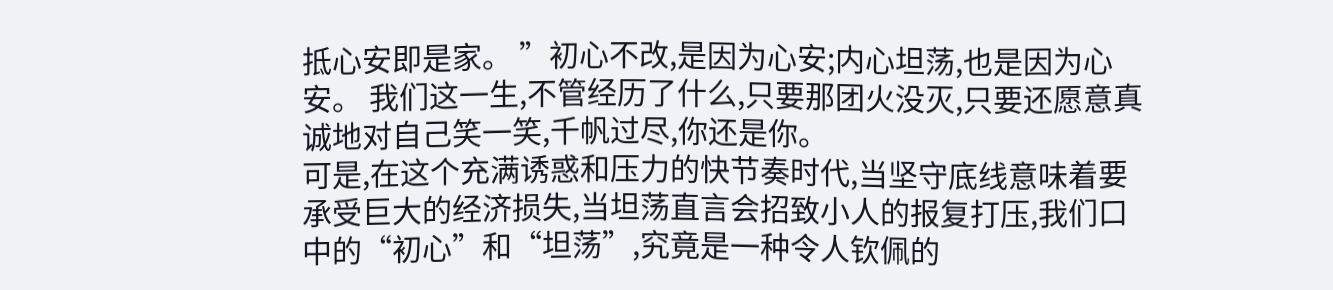抵心安即是家。 ”初心不改,是因为心安;内心坦荡,也是因为心安。 我们这一生,不管经历了什么,只要那团火没灭,只要还愿意真诚地对自己笑一笑,千帆过尽,你还是你。
可是,在这个充满诱惑和压力的快节奏时代,当坚守底线意味着要承受巨大的经济损失,当坦荡直言会招致小人的报复打压,我们口中的“初心”和“坦荡”,究竟是一种令人钦佩的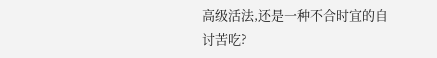高级活法,还是一种不合时宜的自讨苦吃?